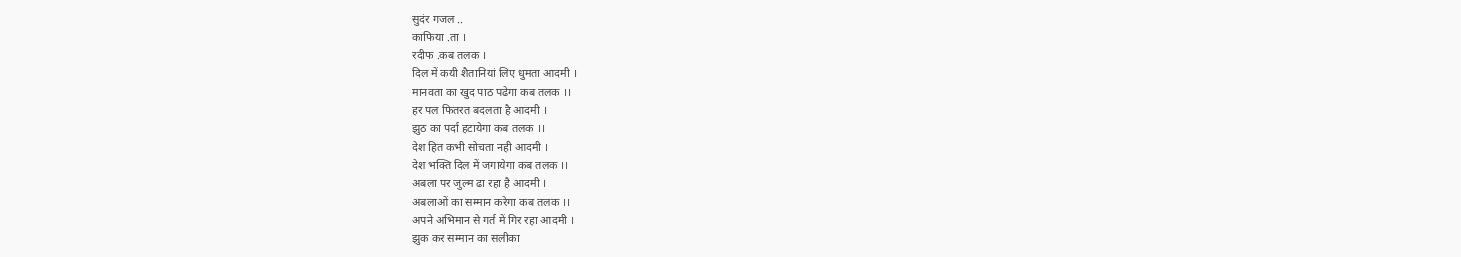सुदंर गजल ..
काफिया .ता ।
रदीफ .कब तलक ।
दिल में कयी शैतानियां लिए धुमता आदमी ।
मानवता का खुद पाठ पढेगा कब तलक ।।
हर पल फितरत बदलता है आदमी ।
झुठ का पर्दा हटायेगा कब तलक ।।
देश हित कभी सोचता नही आदमी ।
देश भक्ति दिल में जगायेगा कब तलक ।।
अबला पर जुल्म ढा रहा है आदमी ।
अबलाओं का सम्मान करेगा कब तलक ।।
अपने अभिमान से गर्त में गिर रहा आदमी ।
झुक कर सम्मान का सलीका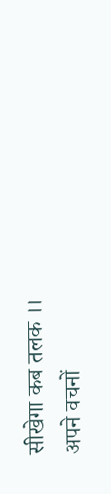सीखेगा कब तलक ।।
अपने वचनों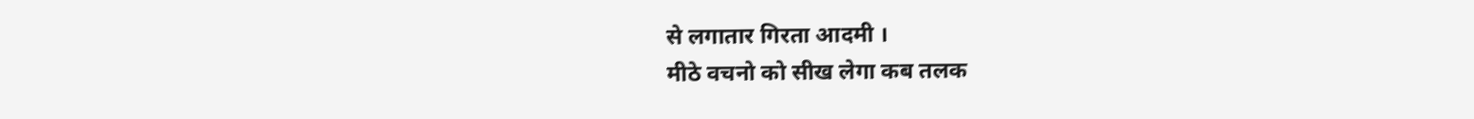से लगातार गिरता आदमी ।
मीठे वचनो को सीख लेगा कब तलक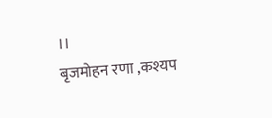।।
बृजमोहन रणा ,कश्यप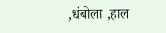,धंबोला ,हाल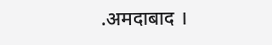.अमदाबाद ।